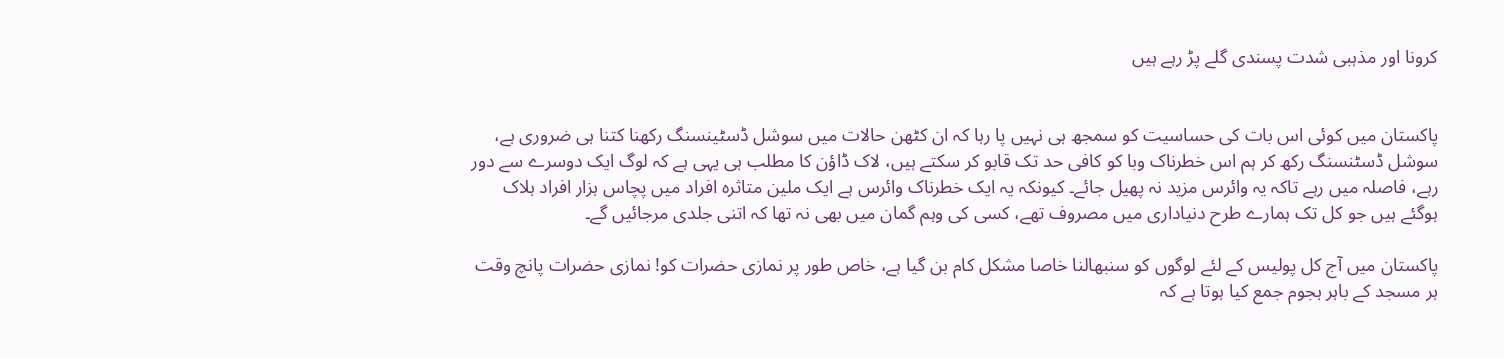کرونا اور مذہبی شدت پسندی گلے پڑ رہے ہیں


پاکستان میں کوئی اس بات کی حساسیت کو سمجھ ہی نہیں پا رہا کہ ان کٹھن حالات میں سوشل ڈسٹینسنگ رکھنا کتنا ہی ضروری ہے، سوشل ڈسٹنسنگ رکھ کر ہم اس خطرناک وبا کو کافی حد تک قابو کر سکتے ہیں، لاک ڈاؤن کا مطلب ہی یہی ہے کہ لوگ ایک دوسرے سے دور رہے، فاصلہ میں رہے تاکہ یہ وائرس مزید نہ پھیل جائے۔ کیونکہ یہ ایک خطرناک وائرس ہے ایک ملین متاثرہ افراد میں پچاس ہزار افراد ہلاک ہوگئے ہیں جو کل تک ہمارے طرح دنیاداری میں مصروف تھے، کسی کی وہم گمان میں بھی نہ تھا کہ اتنی جلدی مرجائیں گے۔

پاکستان میں آج کل پولیس کے لئے لوگوں کو سنبھالنا خاصا مشکل کام بن گیا ہے، خاص طور پر نمازی حضرات کو! نمازی حضرات پانچ وقت ہر مسجد کے باہر ہجوم جمع کیا ہوتا ہے کہ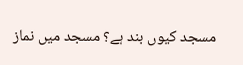مسجد کیوں بند ہے؟ مسجد میں نماز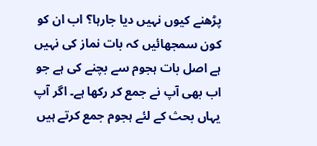پڑھنے کیوں نہیں دیا جارہا؟ اب ان کو کون سمجھائیں کہ بات نماز کی نہیں ہے اصل بات ہجوم سے بچنے کی ہے جو اب بھی آپ نے جمع کر رکھا ہے۔ اگر آپ یہاں بحث کے لئے ہجوم جمع کرتے ہیں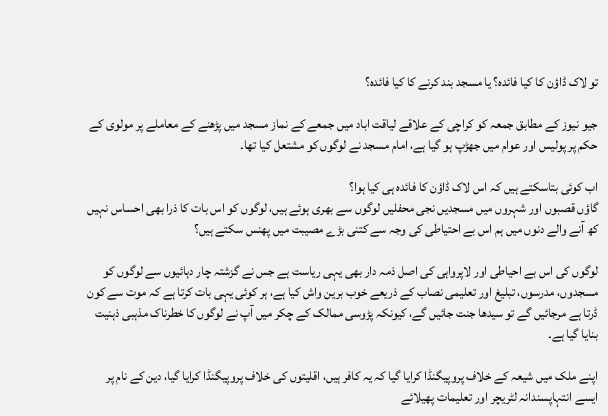تو لاک ڈاؤن کا کیا فائدہ؟ یا مسجد بند کرنے کا کیا فائدہ؟

جیو نیوز کے مطابق جمعہ کو کراچی کے علاقے لیاقت اباد میں جمعے کے نماز مسجد میں پڑھنے کے معاملے پر مولوی کے حکم پر پولیس اور عوام میں جھڑپ ہو گیا ہے، امام مسجد نے لوگوں کو مشتعل کیا تھا۔

اب کوئی بتاسکتے ہیں کہ اس لاک ڈاؤن کا فائدہ ہی کیا ہوا؟
گاؤں قصبوں اور شہروں میں مسجدیں نجی محفلیں لوگوں سے بھری ہوئے ہیں، لوگوں کو اس بات کا ذرا بھی احساس نہیں کھ آنے والے دنوں میں ہم اس بے احتیاطی کی وجہ سے کتنی بڑے مصیبت میں پھنس سکتے ہیں؟

لوگوں کی اس بے احیاطی اور لاپرواہی کی اصل ذمہ دار بھی یہی ریاست ہے جس نے گزشتہ چار دہائیوں سے لوگوں کو مسجدوں، مدرسوں، تبلیغ اور تعلیمی نصاب کے ذریعے خوب برین واش کیا ہے، ہر کوئی یہی بات کرتا ہے کہ موت سے کون ڈرتا ہے مرجائیں گے تو سیدھا جنت جائیں گے، کیونکہ پڑوسی ممالک کے چکر میں آپ نے لوگوں کا خطرناک مذہبی ذہنیت بنایا گیا ہے۔

اپنے ملک میں شیعہ کے خلاف پروپیگنڈا کرایا گیا کہ یہ کافر ہیں، اقلیتوں کی خلاف پروپیگنڈا کرایا گیا، دین کے نام پر ایسے انتہاپسندانہ لٹریچر اور تعلیمات پھیلائے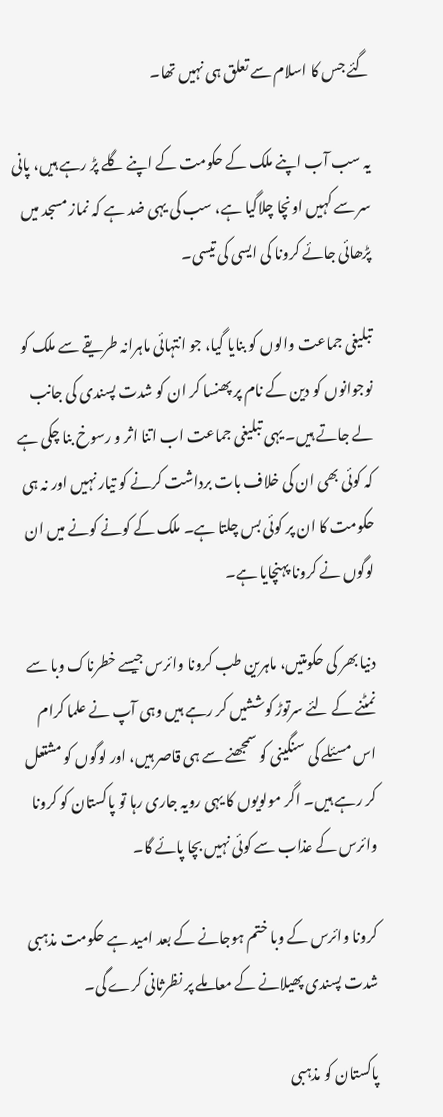گئے جس کا اسلام سے تعلق ہی نہیں تھا۔

یہ سب آب اپنے ملک کے حکومت کے اپنے گلے پڑ رہے ہیں، پانی سر سے کہیں اونچا چلاگیا ہے، سب کی یہی ضد ہے کہ نماز مسجد میں پڑھائی جائے کرونا کی ایسی کی تیسی۔

تبلیغی جماعت والوں کو بنایا گیا، جو انتہائی ماہرانہ طریقے سے ملک کو نوجوانوں کو دین کے نام پر پھنسا کر ان کو شدت پسندی کی جانب لے جاتے ہیں۔ یہی تبلیغی جماعت اب اتنا اثر و رسوخ بنا چکی ہے کہ کوئی بھی ان کی خلاف بات برداشت کرنے کو تیار نہیں اور نہ ہی حکومت کا ان پر کوئی بس چلتا ہے۔ ملک کے کونے کونے میں ان لوگوں نے کرونا پہنچایا ہے۔

دنیا بھر کی حکومتیں، ماہرین طب کرونا وائرس جیسے خطرناک وبا سے نمٹنے کے لئے سرتوڑ کوششیں کر رہے ہیں وہی آپ نے علما کرام اس مسئلے کی سنگینی کو سمجھنے سے ہی قاصر ہیں، اور لوگوں کو مشتعل کر رہے ہیں۔ اگر مولویوں کا یہی رویہ جاری رہا تو پاکستان کو کرونا وائرس کے عذاب سے کوئی نہیں بچا پائے گا۔

کرونا وائرس کے وبا ختم ہوجانے کے بعد امید ہے حکومت مذہبی شدت پسندی پھیلانے کے معاملے پر نظرثانی کرے گی۔

پاکستان کو مذہبی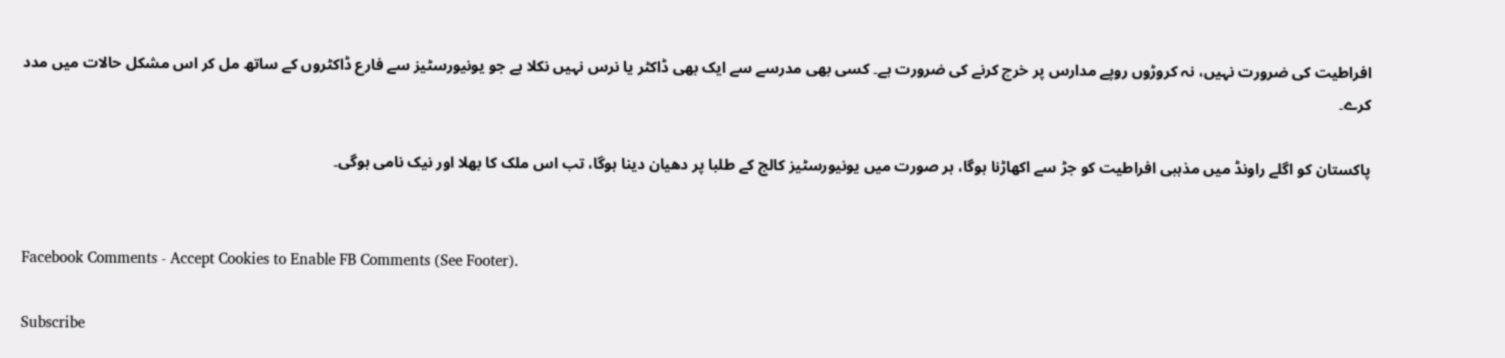افراطیت کی ضرورت نہیں، نہ کروڑوں روپے مدارس پر خرچ کرنے کی ضرورت ہے۔ کسی بھی مدرسے سے ایک بھی ڈاکٹر یا نرس نہیں نکلا ہے جو یونیورسٹیز سے فارع ڈاکٹروں کے ساتھ مل کر اس مشکل حالات میں مدد کرے۔

پاکستان کو اگلے راونڈ میں مذہبی افراطیت کو جڑ سے اکھاڑنا ہوگا، ہر صورت میں یونیورسٹیز کالج کے طلبا پر دھیان دینا ہوگا، تب اس ملک کا بھلا اور نیک نامی ہوگی۔


Facebook Comments - Accept Cookies to Enable FB Comments (See Footer).

Subscribe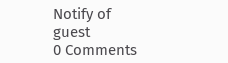Notify of
guest
0 Comments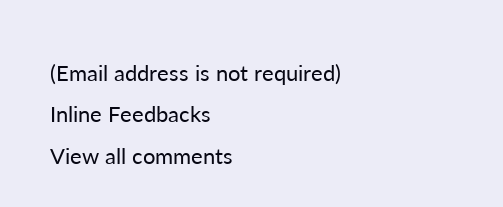(Email address is not required)
Inline Feedbacks
View all comments